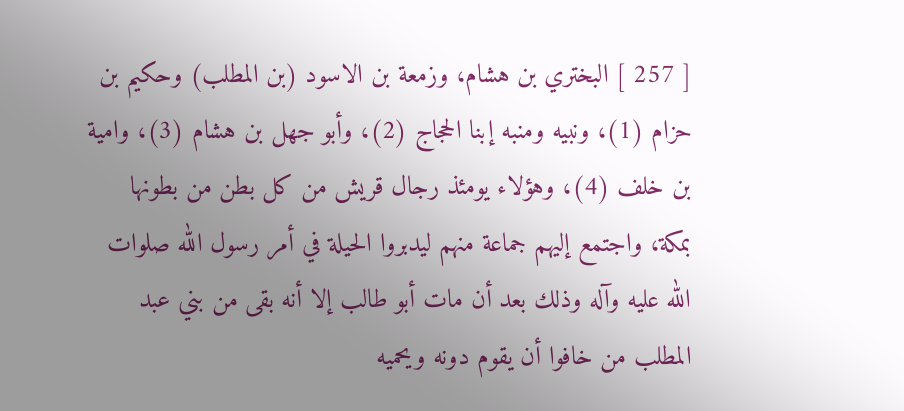[ 257 ] البختري بن هشام، وزمعة بن الاسود (بن المطلب) وحكيم بن حزام (1)، ونبيه ومنبه إبنا الحجاج (2)، وأبو جهل بن هشام (3)، وامية بن خلف (4)، وهؤلاء يومئذ رجال قريش من كل بطن من بطونها بمكة، واجتمع إليهم جماعة منهم ليدبروا الحيلة في أمر رسول الله صلوات الله عليه وآله وذلك بعد أن مات أبو طالب إلا أنه بقى من بني عبد المطلب من خافوا أن يقوم دونه ويحميه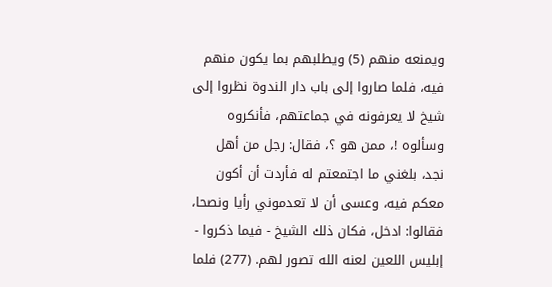ويمنعه منهم (5) ويطلبهم بما يكون منهم فيه، فلما صاروا إلى باب دار الندوة نظروا إلى شيخ لا يعرفونه في جماعتهم، فأنكروه وسألوه !، ممن هو ؟، فقال: رجل من أهل نجد، بلغني ما اجتمعتم له فأردت أن أكون معكم فيه، وعسى أن لا تعدموني رأيا ونصحا، فقالوا: ادخل، فكان ذلك الشيخ - فيما ذكروا - إبليس اللعين لعنه الله تصور لهم. (277) فلما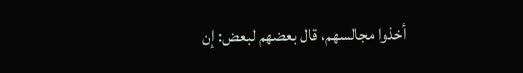أخذوا مجالسهم، قال بعضهم لبعض: إن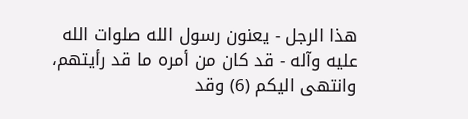هذا الرجل - يعنون رسول الله صلوات الله عليه وآله - قد كان من أمره ما قد رأيتهم، وانتهى اليكم (6) وقد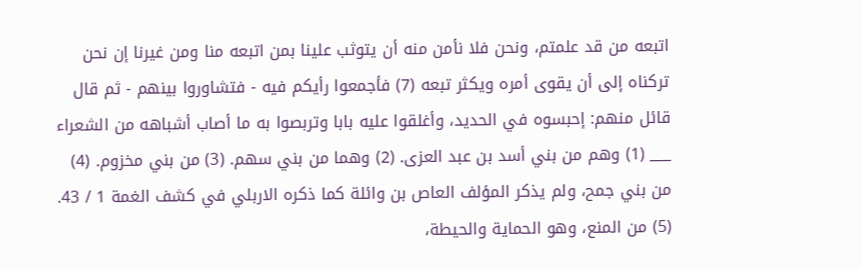اتبعه من قد علمتم، ونحن فلا نأمن منه أن يتوثب علينا بمن اتبعه منا ومن غيرنا إن نحن تركناه إلى أن يقوى أمره ويكثر تبعه (7) فأجمعوا رأيكم فيه - فتشاوروا بينهم - ثم قال قائل منهم: إحبسوه في الحديد، وأغلقوا عليه بابا وتربصوا به ما أصاب أشباهه من الشعراء ___ (1) وهم من بني أسد بن عبد العزى. (2) وهما من بني سهم. (3) من بني مخزوم. (4) من بني جمح، ولم يذكر المؤلف العاص بن وائلة كما ذكره الاربلي في كشف الغمة 1 / 43. (5) من المنع، وهو الحماية والحيطة،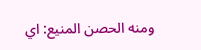ومنه الحصن المنيع: اي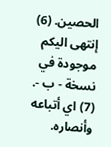الحصين. (6) إنتهى اليكم موجودة في نسخة - ب -. (7) اي أتباعه وأنصاره.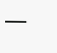___